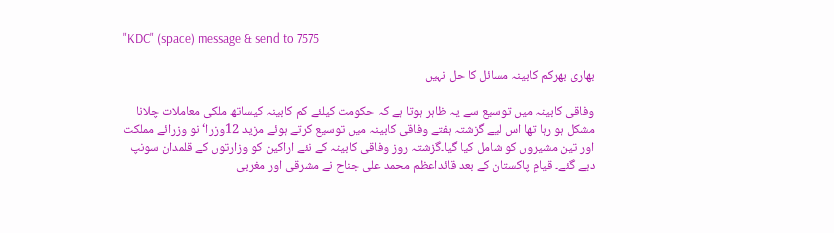"KDC" (space) message & send to 7575

بھاری بھرکم کابینہ مسائل کا حل نہیں

وفاقی کابینہ میں توسیع سے یہ ظاہر ہوتا ہے کہ حکومت کیلئے کم کابینہ کیساتھ ملکی معاملات چلانا مشکل ہو رہا تھا اس لیے گزشتہ ہفتے وفاقی کابینہ میں توسیع کرتے ہوئے مزید 12وزرا‘ نو وزرائے مملکت اور تین مشیروں کو شامل کیا گیا۔گزشتہ روز وفاقی کابینہ کے نئے اراکین کو وزارتوں کے قلمدان سونپ دیے گئے۔ قیامِ پاکستان کے بعد قائداعظم محمد علی جناح نے مشرقی اور مغربی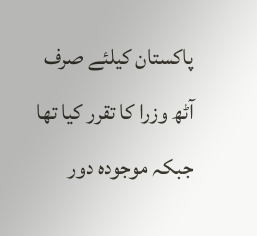پاکستان کیلئے صرف آٹھ وزرا کا تقرر کیا تھا جبکہ موجودہ دور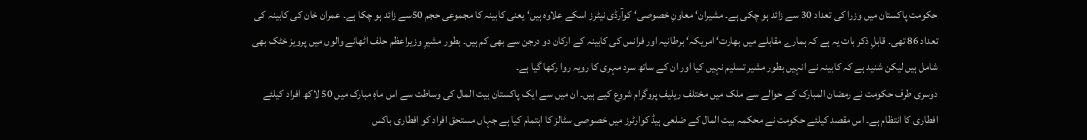حکومت پاکستان میں وزرا کی تعداد 30 سے زائد ہو چکی ہے۔ مشیران‘ معاونِ خصوصی‘ کوآرڈی نیٹرز اسکے علاوہ ہیں‘ یعنی کابینہ کا مجموعی حجم 50سے زائد ہو چکا ہے۔ عمران خان کی کابینہ کی تعداد 86 تھی۔ قابلِ ذکر بات یہ ہے کہ ہمارے مقابلے میں بھارت‘ امریکہ‘ برطانیہ اور فرانس کی کابینہ کے ارکان دو درجن سے بھی کم ہیں۔ بطور مشیرِ وزیراعظم حلف اٹھانے والوں میں پرویز خٹک بھی شامل ہیں لیکن شنید ہے کہ کابینہ نے انہیں بطور مشیر تسلیم نہیں کیا اور ان کے ساتھ سرد مہری کا رویہ روا رکھا گیا ہے۔
دوسری طرف حکومت نے رمضان المبارک کے حوالے سے ملک میں مختلف ریلیف پروگرام شروع کیے ہیں۔ ان میں سے ایک پاکستان بیت المال کی وساطت سے اس ماہِ مبارک میں 50 لاکھ افراد کیلئے افطاری کا انتظام ہے۔ اس مقصد کیلئے حکومت نے محکمہ بیت المال کے ضلعی ہیڈ کوارٹرز میں خصوصی سٹالز کا اہتمام کیا ہے جہاں مستحق افراد کو افطاری باکس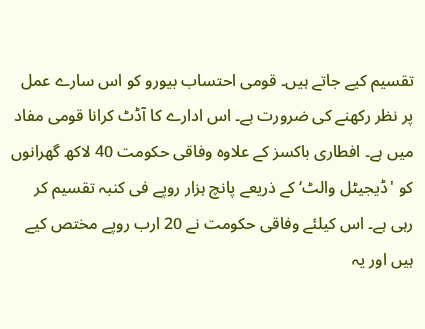تقسیم کیے جاتے ہیں۔ قومی احتساب بیورو کو اس سارے عمل پر نظر رکھنے کی ضرورت ہے۔ اس ادارے کا آڈٹ کرانا قومی مفاد میں ہے۔ افطاری باکسز کے علاوہ وفاقی حکومت 40 لاکھ گھرانوں کو 'ڈیجیٹل والٹ‘ کے ذریعے پانچ ہزار روپے فی کنبہ تقسیم کر رہی ہے۔ اس کیلئے وفاقی حکومت نے 20 ارب روپے مختص کیے ہیں اور یہ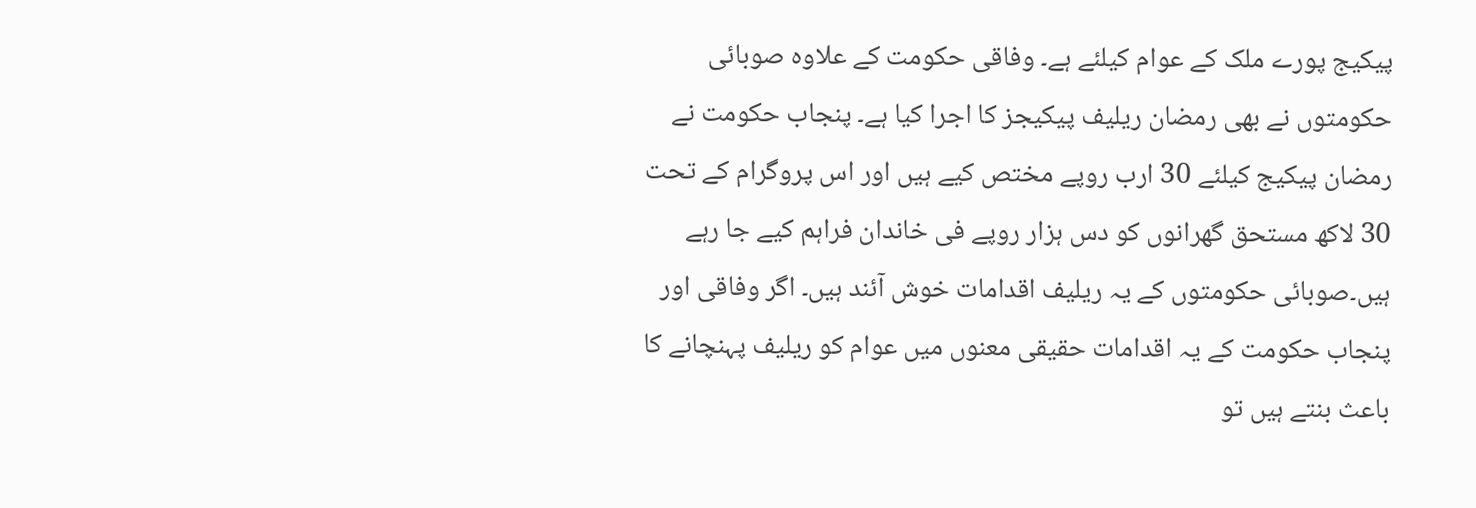پیکیج پورے ملک کے عوام کیلئے ہے۔ وفاقی حکومت کے علاوہ صوبائی حکومتوں نے بھی رمضان ریلیف پیکیجز کا اجرا کیا ہے۔ پنجاب حکومت نے رمضان پیکیج کیلئے 30 ارب روپے مختص کیے ہیں اور اس پروگرام کے تحت 30 لاکھ مستحق گھرانوں کو دس ہزار روپے فی خاندان فراہم کیے جا رہے ہیں۔صوبائی حکومتوں کے یہ ریلیف اقدامات خوش آئند ہیں۔ اگر وفاقی اور پنجاب حکومت کے یہ اقدامات حقیقی معنوں میں عوام کو ریلیف پہنچانے کا باعث بنتے ہیں تو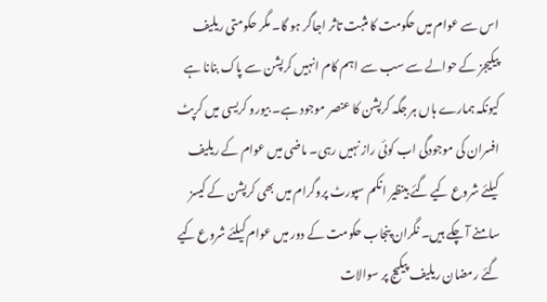اس سے عوام میں حکومت کا مثبت تاثر اجاگر ہو گا۔ مگر حکومتی ریلیف پیکیجز کے حوالے سے سب سے اہم کام انہیں کرپشن سے پاک بنانا ہے کیونکہ ہمارے ہاں ہر جگہ کرپشن کا عنصر موجود ہے۔ بیورو کریسی میں کرپٹ افسران کی موجودگی اب کوئی راز نہیں رہی۔ ماضی میں عوام کے ریلیف کیلئے شروع کیے گئے بینظیر انکم سپورٹ پروگرام میں بھی کرپشن کے کیسز سامنے آ چکے ہیں۔ نگران پنجاب حکومت کے دور میں عوام کیلئے شروع کیے گئے رمضان ریلیف پیکیج پر سوالات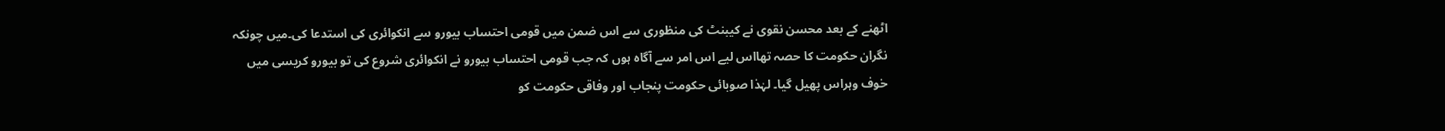اٹھنے کے بعد محسن نقوی نے کیبنٹ کی منظوری سے اس ضمن میں قومی احتساب بیورو سے انکوائری کی استدعا کی۔میں چونکہ نگران حکومت کا حصہ تھااس لیے اس امر سے آگاہ ہوں کہ جب قومی احتساب بیورو نے انکوائری شروع کی تو بیورو کریسی میں خوف وہراس پھیل گیا۔ لہٰذا صوبائی حکومت پنجاب اور وفاقی حکومت کو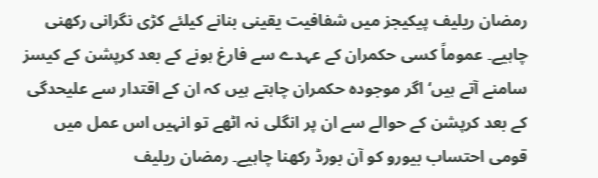رمضان ریلیف پیکیجز میں شفافیت یقینی بنانے کیلئے کڑی نگرانی رکھنی چاہیے۔ عموماً کسی حکمران کے عہدے سے فارغ ہونے کے بعد کرپشن کے کیسز سامنے آتے ہیں‘ اگر موجودہ حکمران چاہتے ہیں کہ ان کے اقتدار سے علیحدگی کے بعد کرپشن کے حوالے سے ان پر انگلی نہ اٹھے تو انہیں اس عمل میں قومی احتساب بیورو کو آن بورڈ رکھنا چاہیے۔ رمضان ریلیف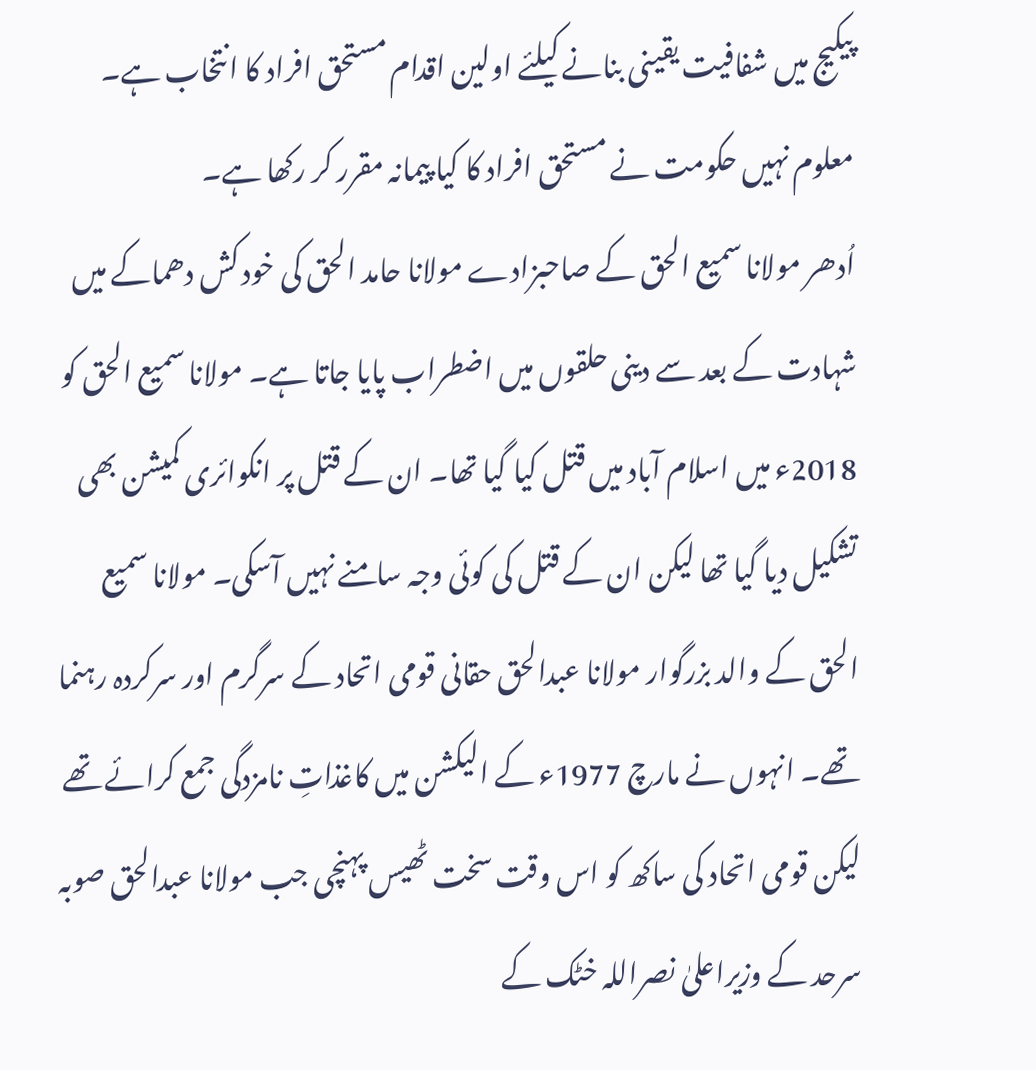پیکیج میں شفافیت یقینی بنانے کیلئے اولین اقدام مستحق افراد کا انتخاب ہے۔ معلوم نہیں حکومت نے مستحق افراد کا کیا پیمانہ مقرر کر رکھا ہے۔
اُدھر مولانا سمیع الحق کے صاحبزادے مولانا حامد الحق کی خود کش دھماکے میں شہادت کے بعد سے دینی حلقوں میں اضطراب پایا جاتا ہے۔ مولانا سمیع الحق کو 2018ء میں اسلام آباد میں قتل کیا گیا تھا۔ ان کے قتل پر انکوائری کمیشن بھی تشکیل دیا گیا تھا لیکن ان کے قتل کی کوئی وجہ سامنے نہیں آسکی۔ مولانا سمیع الحق کے والد بزرگوار مولانا عبدالحق حقانی قومی اتحاد کے سرگرم اور سرکردہ رہنما تھے۔ انہوں نے مارچ 1977ء کے الیکشن میں کاغذاتِ نامزدگی جمع کرائے تھے لیکن قومی اتحاد کی ساکھ کو اس وقت سخت ٹھیس پہنچی جب مولانا عبدالحق صوبہ سرحد کے وزیراعلیٰ نصراللہ خٹک کے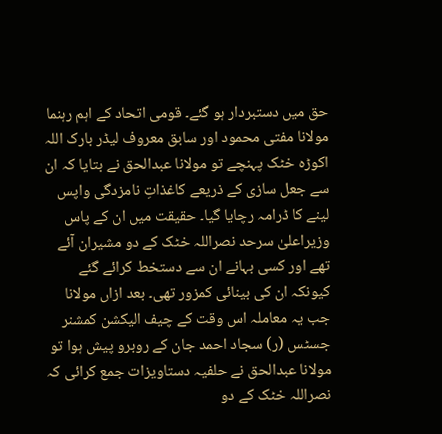حق میں دستبردار ہو گئے۔ قومی اتحاد کے اہم رہنما مولانا مفتی محمود اور سابق معروف لیڈر بارک اللہ اکوڑہ خٹک پہنچے تو مولانا عبدالحق نے بتایا کہ ان سے جعل سازی کے ذریعے کاغذاتِ نامزدگی واپس لینے کا ڈرامہ رچایا گیا۔ حقیقت میں ان کے پاس وزیراعلیٰ سرحد نصراللہ خٹک کے دو مشیران آئے تھے اور کسی بہانے ان سے دستخط کرائے گئے کیونکہ ان کی بینائی کمزور تھی۔ بعد ازاں مولانا جب یہ معاملہ اس وقت کے چیف الیکشن کمشنر جسٹس (ر) سجاد احمد جان کے روبرو پیش ہوا تو مولانا عبدالحق نے حلفیہ دستاویزات جمع کرائی کہ نصراللہ خٹک کے دو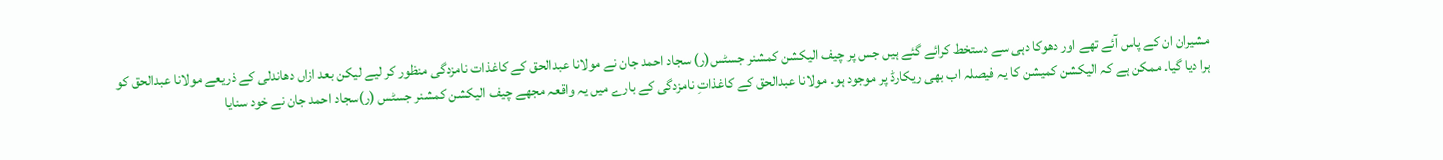مشیران ان کے پاس آئے تھے اور دھوکا دہی سے دستخط کرائے گئے ہیں جس پر چیف الیکشن کمشنر جسٹس(ر) سجاد احمد جان نے مولانا عبدالحق کے کاغذات نامزدگی منظور کر لیے لیکن بعد ازاں دھاندلی کے ذریعے مولانا عبدالحق کو ہرا دیا گیا۔ ممکن ہے کہ الیکشن کمیشن کا یہ فیصلہ اب بھی ریکارڈ پر موجود ہو۔ مولانا عبدالحق کے کاغذاتِ نامزدگی کے بارے میں یہ واقعہ مجھے چیف الیکشن کمشنر جسٹس (ر)سجاد احمد جان نے خود سنایا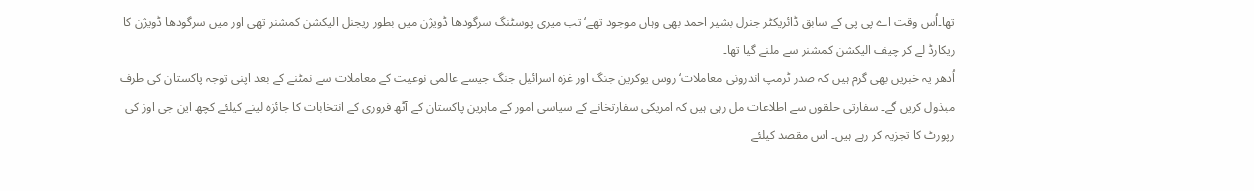تھا۔اُس وقت اے پی پی کے سابق ڈائریکٹر جنرل بشیر احمد بھی وہاں موجود تھے‘ تب میری پوسٹنگ سرگودھا ڈویژن میں بطور ریجنل الیکشن کمشنر تھی اور میں سرگودھا ڈویژن کا ریکارڈ لے کر چیف الیکشن کمشنر سے ملنے گیا تھا۔
اُدھر یہ خبریں بھی گرم ہیں کہ صدر ٹرمپ اندرونی معاملات‘ روس یوکرین جنگ اور غزہ اسرائیل جنگ جیسے عالمی نوعیت کے معاملات سے نمٹنے کے بعد اپنی توجہ پاکستان کی طرف مبذول کریں گے۔ سفارتی حلقوں سے اطلاعات مل رہی ہیں کہ امریکی سفارتخانے کے سیاسی امور کے ماہرین پاکستان کے آٹھ فروری کے انتخابات کا جائزہ لینے کیلئے کچھ این جی اوز کی رپورٹ کا تجزیہ کر رہے ہیں۔ اس مقصد کیلئے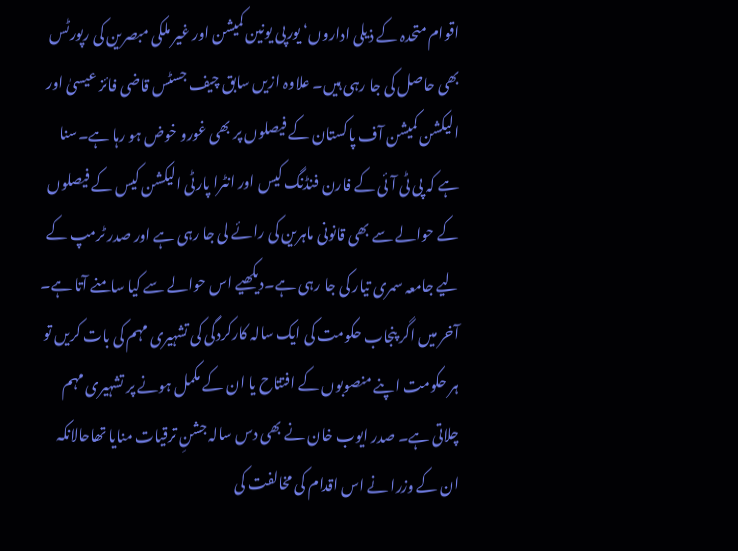اقوام متحدہ کے ذیلی اداروں‘ یورپی یونین کمیشن اور غیر ملکی مبصرین کی رپورٹس بھی حاصل کی جا رہی ہیں۔ علاوہ ازیں سابق چیف جسٹس قاضی فائز عیسیٰ اور الیکشن کمیشن آف پاکستان کے فیصلوں پر بھی غورو خوض ہو رہا ہے۔سنا ہے کہ پی ٹی آئی کے فارن فنڈنگ کیس اور انٹرا پارٹی الیکشن کیس کے فیصلوں کے حوالے سے بھی قانونی ماہرین کی رائے لی جا رہی ہے اور صدر ٹرمپ کے لیے جامعہ سمری تیار کی جا رہی ہے۔دیکھیے اس حوالے سے کیا سامنے آتا ہے۔
آخر میں اگر پنجاب حکومت کی ایک سالہ کارکردگی کی تشہیری مہم کی بات کریں تو ہر حکومت اپنے منصوبوں کے افتتاح یا ان کے مکمل ہونے پر تشہیری مہم چلاتی ہے۔ صدر ایوب خان نے بھی دس سالہ جشنِ ترقیات منایا تھاحالانکہ ان کے وزرا نے اس اقدام کی مخالفت کی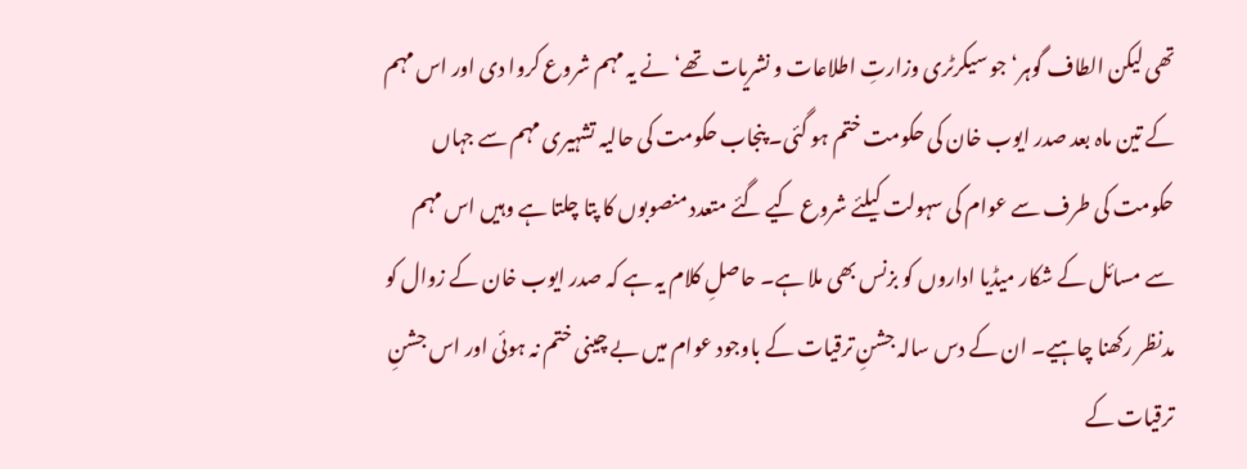تھی لیکن الطاف گوہر‘ جو سیکرٹری وزارتِ اطلاعات و نشریات تھے‘ نے یہ مہم شروع کروا دی اور اس مہم کے تین ماہ بعد صدر ایوب خان کی حکومت ختم ہو گئی۔ پنجاب حکومت کی حالیہ تشہیری مہم سے جہاں حکومت کی طرف سے عوام کی سہولت کیلئے شروع کیے گئے متعدد منصوبوں کا پتا چلتا ہے وہیں اس مہم سے مسائل کے شکار میڈیا اداروں کو بزنس بھی ملا ہے۔ حاصلِ کلام یہ ہے کہ صدر ایوب خان کے زوال کو مدنظر رکھنا چاہیے۔ ان کے دس سالہ جشنِ ترقیات کے باوجود عوام میں بے چینی ختم نہ ہوئی اور اس جشنِ ترقیات کے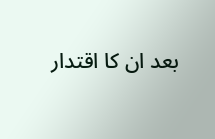بعد ان کا اقتدار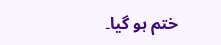ختم ہو گیا۔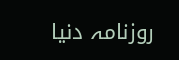روزنامہ دنیا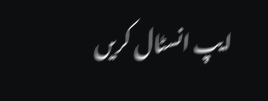ایپ انسٹال کریں